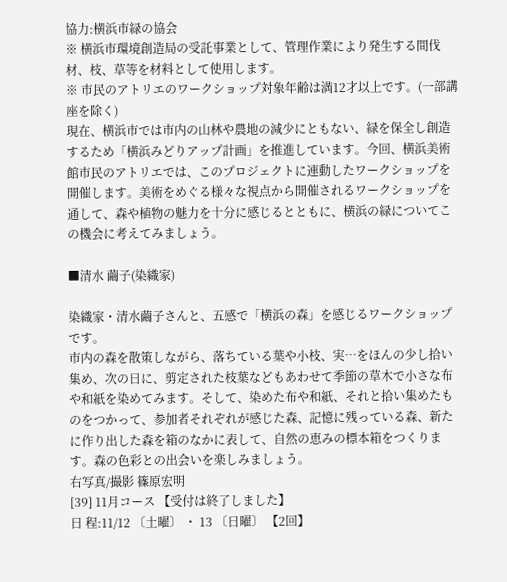協力:横浜市緑の協会
※ 横浜市環境創造局の受託事業として、管理作業により発生する間伐材、枝、草等を材料として使用します。
※ 市民のアトリエのワークショップ対象年齢は満12才以上です。(一部講座を除く)
現在、横浜市では市内の山林や農地の減少にともない、緑を保全し創造するため「横浜みどりアップ計画」を推進しています。今回、横浜美術館市民のアトリエでは、このプロジェクトに連動したワークショップを開催します。美術をめぐる様々な視点から開催されるワークショップを通して、森や植物の魅力を十分に感じるとともに、横浜の緑についてこの機会に考えてみましょう。

■清水 繭子(染織家)

染織家・清水繭子さんと、五感で「横浜の森」を感じるワークショップです。
市内の森を散策しながら、落ちている葉や小枝、実…をほんの少し拾い集め、次の日に、剪定された枝葉などもあわせて季節の草木で小さな布や和紙を染めてみます。そして、染めた布や和紙、それと拾い集めたものをつかって、参加者それぞれが感じた森、記憶に残っている森、新たに作り出した森を箱のなかに表して、自然の恵みの標本箱をつくります。森の色彩との出会いを楽しみましょう。
右写真/撮影 篠原宏明
[39] 11月コース 【受付は終了しました】
日 程:11/12 〔土曜〕 ・ 13 〔日曜〕 【2回】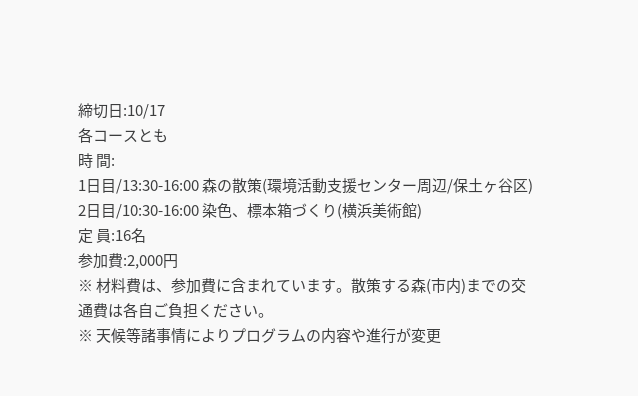締切日:10/17
各コースとも
時 間:
1日目/13:30-16:00 森の散策(環境活動支援センター周辺/保土ヶ谷区)
2日目/10:30-16:00 染色、標本箱づくり(横浜美術館)
定 員:16名
参加費:2,000円
※ 材料費は、参加費に含まれています。散策する森(市内)までの交通費は各自ご負担ください。
※ 天候等諸事情によりプログラムの内容や進行が変更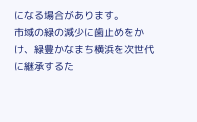になる場合があります。
市域の緑の減少に歯止めをかけ、緑豊かなまち横浜を次世代に継承するた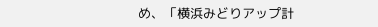め、「横浜みどりアップ計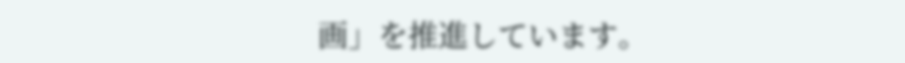画」を推進しています。